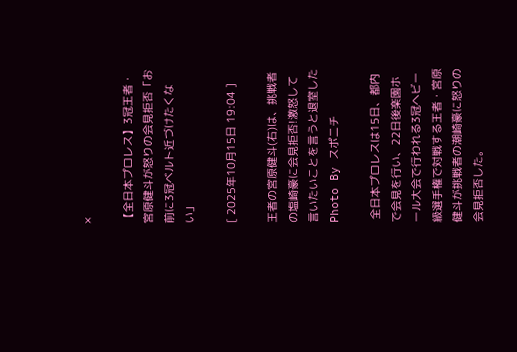×

【全日本プロレス】3冠王者・宮原健斗が怒りの会見拒否「お前に3冠ベルト近づけたくない」

[ 2025年10月15日 19:04 ]

王者の宮原健斗(右)は、挑戦者の塩崎豪に会見拒否!激怒して言いたいことを言うと退室した
Photo By スポニチ

 全日本プロレスは15日、都内で会見を行い、22日後楽園ホール大会で行われる3冠ヘビー級選手権で対戦する王者・宮原健斗が挑戦者の潮崎豪に怒りの会見拒否した。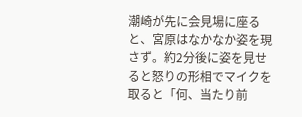潮崎が先に会見場に座ると、宮原はなかなか姿を現さず。約2分後に姿を見せると怒りの形相でマイクを取ると「何、当たり前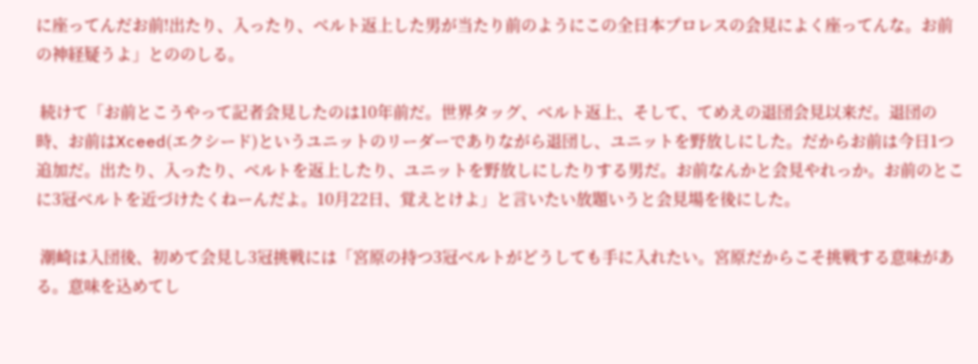に座ってんだお前!出たり、入ったり、ベルト返上した男が当たり前のようにこの全日本プロレスの会見によく座ってんな。お前の神経疑うよ」とののしる。

 続けて「お前とこうやって記者会見したのは10年前だ。世界タッグ、ベルト返上、そして、てめえの退団会見以来だ。退団の時、お前はXceed(エクシード)というユニットのリーダーでありながら退団し、ユニットを野放しにした。だからお前は今日1つ追加だ。出たり、入ったり、ベルトを返上したり、ユニットを野放しにしたりする男だ。お前なんかと会見やれっか。お前のとこに3冠ベルトを近づけたくねーんだよ。10月22日、覚えとけよ」と言いたい放題いうと会見場を後にした。

 潮崎は入団後、初めて会見し3冠挑戦には「宮原の持つ3冠ベルトがどうしても手に入れたい。宮原だからこそ挑戦する意味がある。意味を込めてし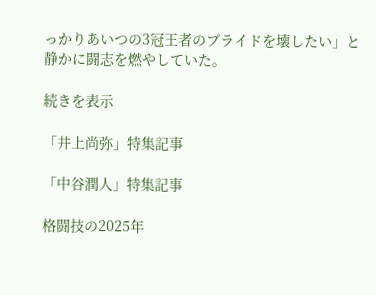っかりあいつの3冠王者のプライドを壊したい」と静かに闘志を燃やしていた。

続きを表示

「井上尚弥」特集記事

「中谷潤人」特集記事

格闘技の2025年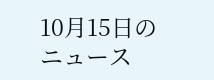10月15日のニュース